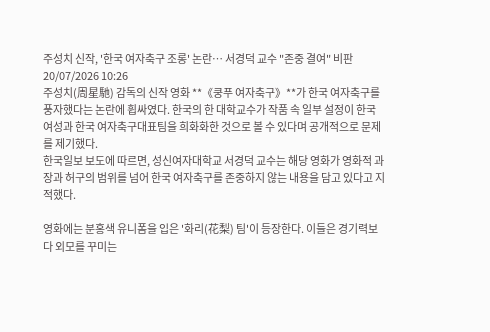주성치 신작, '한국 여자축구 조롱' 논란… 서경덕 교수 "존중 결여" 비판
20/07/2026 10:26
주성치(周星馳) 감독의 신작 영화 **《쿵푸 여자축구》**가 한국 여자축구를 풍자했다는 논란에 휩싸였다. 한국의 한 대학교수가 작품 속 일부 설정이 한국 여성과 한국 여자축구대표팀을 희화화한 것으로 볼 수 있다며 공개적으로 문제를 제기했다.
한국일보 보도에 따르면, 성신여자대학교 서경덕 교수는 해당 영화가 영화적 과장과 허구의 범위를 넘어 한국 여자축구를 존중하지 않는 내용을 담고 있다고 지적했다.

영화에는 분홍색 유니폼을 입은 '화리(花梨) 팀'이 등장한다. 이들은 경기력보다 외모를 꾸미는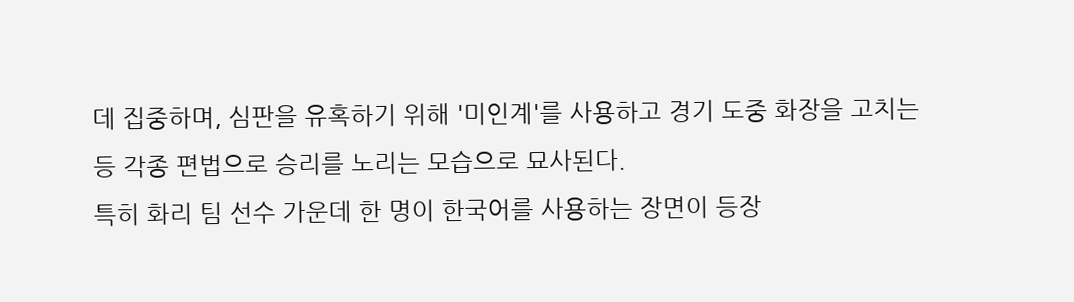데 집중하며, 심판을 유혹하기 위해 '미인계'를 사용하고 경기 도중 화장을 고치는 등 각종 편법으로 승리를 노리는 모습으로 묘사된다.
특히 화리 팀 선수 가운데 한 명이 한국어를 사용하는 장면이 등장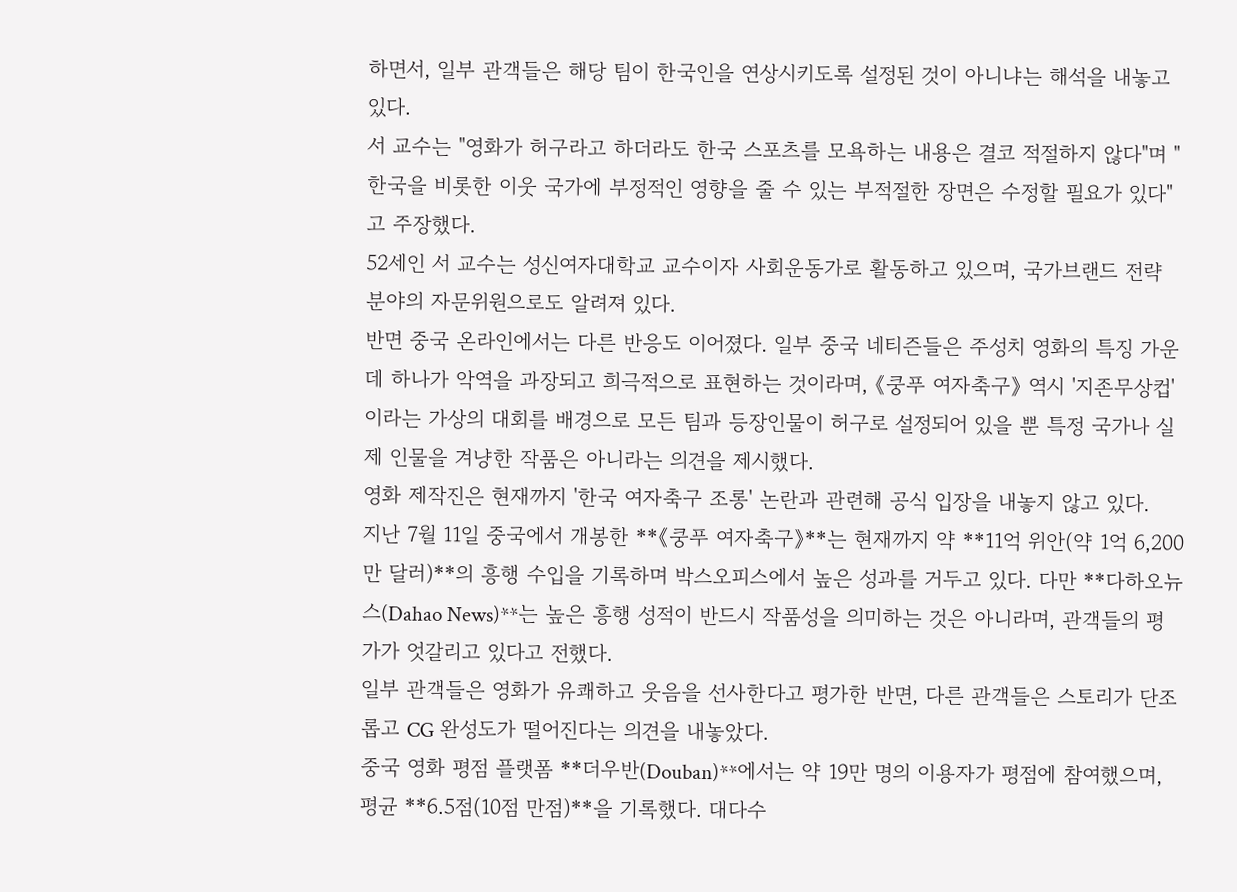하면서, 일부 관객들은 해당 팀이 한국인을 연상시키도록 설정된 것이 아니냐는 해석을 내놓고 있다.
서 교수는 "영화가 허구라고 하더라도 한국 스포츠를 모욕하는 내용은 결코 적절하지 않다"며 "한국을 비롯한 이웃 국가에 부정적인 영향을 줄 수 있는 부적절한 장면은 수정할 필요가 있다"고 주장했다.
52세인 서 교수는 성신여자대학교 교수이자 사회운동가로 활동하고 있으며, 국가브랜드 전략 분야의 자문위원으로도 알려져 있다.
반면 중국 온라인에서는 다른 반응도 이어졌다. 일부 중국 네티즌들은 주성치 영화의 특징 가운데 하나가 악역을 과장되고 희극적으로 표현하는 것이라며, 《쿵푸 여자축구》 역시 '지존무상컵'이라는 가상의 대회를 배경으로 모든 팀과 등장인물이 허구로 설정되어 있을 뿐 특정 국가나 실제 인물을 겨냥한 작품은 아니라는 의견을 제시했다.
영화 제작진은 현재까지 '한국 여자축구 조롱' 논란과 관련해 공식 입장을 내놓지 않고 있다.
지난 7월 11일 중국에서 개봉한 **《쿵푸 여자축구》**는 현재까지 약 **11억 위안(약 1억 6,200만 달러)**의 흥행 수입을 기록하며 박스오피스에서 높은 성과를 거두고 있다. 다만 **다하오뉴스(Dahao News)**는 높은 흥행 성적이 반드시 작품성을 의미하는 것은 아니라며, 관객들의 평가가 엇갈리고 있다고 전했다.
일부 관객들은 영화가 유쾌하고 웃음을 선사한다고 평가한 반면, 다른 관객들은 스토리가 단조롭고 CG 완성도가 떨어진다는 의견을 내놓았다.
중국 영화 평점 플랫폼 **더우반(Douban)**에서는 약 19만 명의 이용자가 평점에 참여했으며, 평균 **6.5점(10점 만점)**을 기록했다. 대다수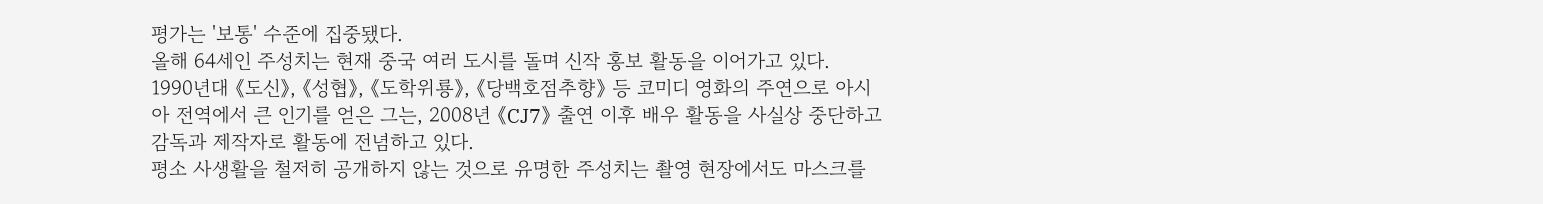평가는 '보통' 수준에 집중됐다.
올해 64세인 주성치는 현재 중국 여러 도시를 돌며 신작 홍보 활동을 이어가고 있다.
1990년대 《도신》, 《성협》, 《도학위룡》, 《당백호점추향》 등 코미디 영화의 주연으로 아시아 전역에서 큰 인기를 얻은 그는, 2008년 《CJ7》 출연 이후 배우 활동을 사실상 중단하고 감독과 제작자로 활동에 전념하고 있다.
평소 사생활을 철저히 공개하지 않는 것으로 유명한 주성치는 촬영 현장에서도 마스크를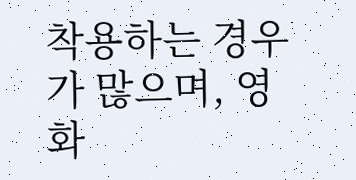착용하는 경우가 많으며, 영화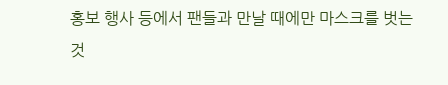홍보 행사 등에서 팬들과 만날 때에만 마스크를 벗는 것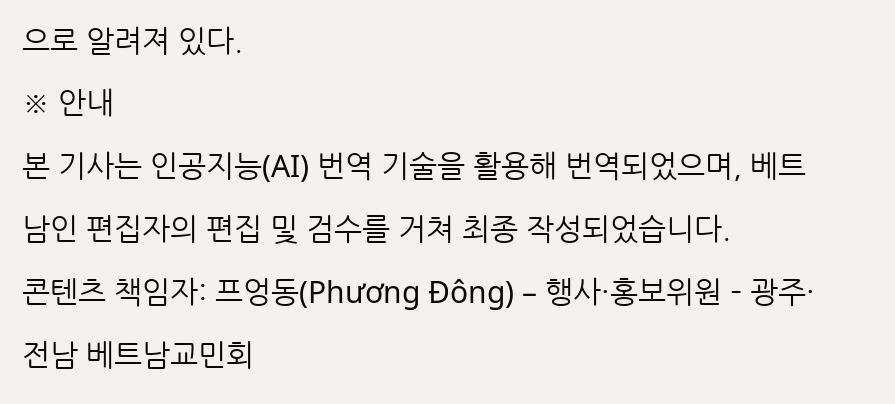으로 알려져 있다.
※ 안내
본 기사는 인공지능(AI) 번역 기술을 활용해 번역되었으며, 베트남인 편집자의 편집 및 검수를 거쳐 최종 작성되었습니다.
콘텐츠 책임자: 프엉동(Phương Đông) – 행사·홍보위원 – 광주·전남 베트남교민회